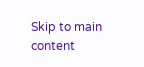Skip to main content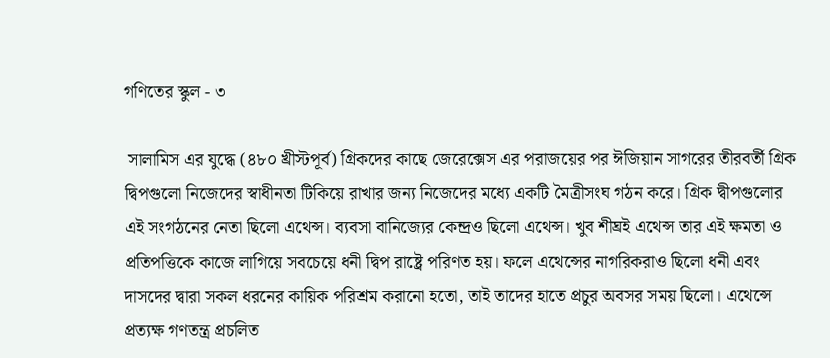গণিতের স্কুল - ৩

 সালামিস এর যুদ্ধে (৪৮০ খ্রীস্টপূর্ব) গ্রিকদের কাছে জেরেক্সেস এর পরাজয়ের পর ঈজিয়ান সাগরের তীরবর্তী গ্রিক দ্বিপগুলো নিজেদের স্বাধীনতা টিকিয়ে রাখার জন্য নিজেদের মধ্যে একটি মৈত্রীসংঘ গঠন করে। গ্রিক দ্বীপগুলোর এই সংগঠনের নেতা ছিলো এথেন্স। ব্যবসা বানিজ্যের কেন্দ্রও ছিলো এথেন্স। খুব শীঘ্রই এথেন্স তার এই ক্ষমতা ও প্রতিপত্তিকে কাজে লাগিয়ে সবচেয়ে ধনী দ্বিপ রাষ্ট্রে পরিণত হয়। ফলে এথেন্সের নাগরিকরাও ছিলো ধনী এবং দাসদের দ্বারা সকল ধরনের কায়িক পরিশ্রম করানো হতো, তাই তাদের হাতে প্রচুর অবসর সময় ছিলো। এথেন্সে প্রত্যক্ষ গণতন্ত্র প্রচলিত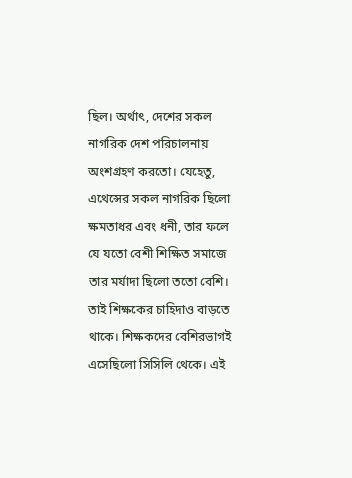ছিল। অর্থাৎ, দেশের সকল নাগরিক দেশ পরিচালনায় অংশগ্রহণ করতো। যেহেতু, এথেন্সের সকল নাগরিক ছিলো ক্ষমতাধর এবং ধনী, তার ফলে যে যতো বেশী শিক্ষিত সমাজে তার মর্যাদা ছিলো ততো বেশি। তাই শিক্ষকের চাহিদাও বাড়তে থাকে। শিক্ষকদের বেশিরভাগই এসেছিলো সিসিলি থেকে। এই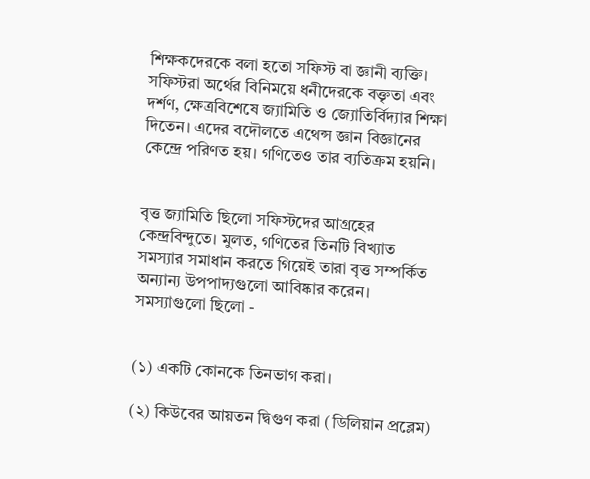শিক্ষকদেরকে বলা হতো সফিস্ট বা জ্ঞানী ব্যক্তি। সফিস্টরা অর্থের বিনিময়ে ধনীদেরকে বক্তৃতা এবং দর্শণ, ক্ষেত্রবিশেষে জ্যামিতি ও জ্যোতির্বিদ্যার শিক্ষা দিতেন। এদের বদৌলতে এথেন্স জ্ঞান বিজ্ঞানের কেন্দ্রে পরিণত হয়। গণিতেও তার ব্যতিক্রম হয়নি।


বৃত্ত জ্যামিতি ছিলো সফিস্টদের আগ্রহের কেন্দ্রবিন্দুতে। মুলত, গণিতের তিনটি বিখ্যাত সমস্যার সমাধান করতে গিয়েই তারা বৃত্ত সম্পর্কিত অন্যান্য উপপাদ্যগুলো আবিষ্কার করেন। সমস্যাগুলো ছিলো -


(১) একটি কোনকে তিনভাগ করা।

(২) কিউবের আয়তন দ্বিগুণ করা (ডিলিয়ান প্রব্লেম)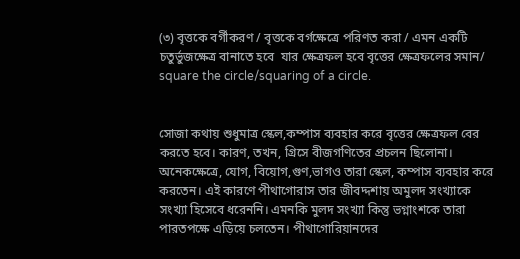(৩) বৃত্তকে বর্গীকরণ / বৃত্তকে বর্গক্ষেত্রে পরিণত করা / এমন একটি চতুর্ভুজক্ষেত্র বানাতে হবে  যার ক্ষেত্রফল হবে বৃত্তের ক্ষেত্রফলের সমান/ square the circle/squaring of a circle.


সোজা কথায় শুধুমাত্র স্কেল,কম্পাস ব্যবহার করে বৃত্তের ক্ষেত্রফল বের করতে হবে। কারণ, তখন, গ্রিসে বীজগণিতের প্রচলন ছিলোনা। অনেকক্ষেত্রে, যোগ, বিয়োগ,গুণ,ভাগও তারা স্কেল, কম্পাস ব্যবহার করে করতেন। এই কারণে পীথাগোরাস তার জীবদ্দশায় অমুলদ সংখ্যাকে সংখ্যা হিসেবে ধরেননি। এমনকি মুলদ সংখ্যা কিন্তু ভগ্নাংশকে তারা পারতপক্ষে এড়িয়ে চলতেন। পীথাগোরিয়ানদের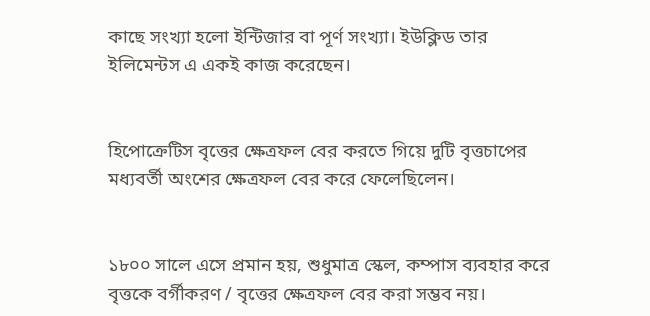কাছে সংখ্যা হলো ইন্টিজার বা পূর্ণ সংখ্যা। ইউক্লিড তার ইলিমেন্টস এ একই কাজ করেছেন।


হিপোক্রেটিস বৃত্তের ক্ষেত্রফল বের করতে গিয়ে দুটি বৃত্তচাপের মধ্যবর্তী অংশের ক্ষেত্রফল বের করে ফেলেছিলেন।


১৮০০ সালে এসে প্রমান হয়, শুধুমাত্র স্কেল, কম্পাস ব্যবহার করে বৃত্তকে বর্গীকরণ / বৃত্তের ক্ষেত্রফল বের করা সম্ভব নয়।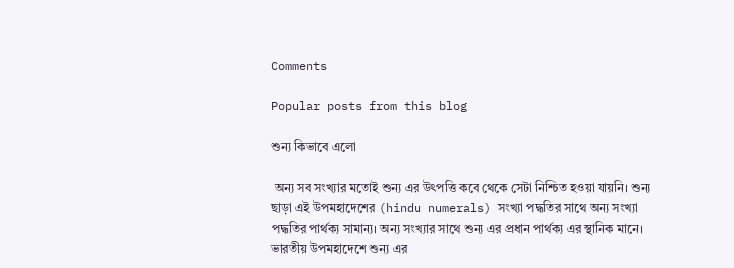Comments

Popular posts from this blog

শুন্য কিভাবে এলো

 অন্য সব সংখ্যার মতোই শুন্য এর উৎপত্তি কবে থেকে সেটা নিশ্চিত হওয়া যায়নি। শুন্য ছাড়া এই উপমহাদেশের (hindu numerals) সংখ্যা পদ্ধতির সাথে অন্য সংখ্যা পদ্ধতির পার্থক্য সামান্য। অন্য সংখ্যার সাথে শুন্য এর প্রধান পার্থক্য এর স্থানিক মানে। ভারতীয় উপমহাদেশে শুন্য এর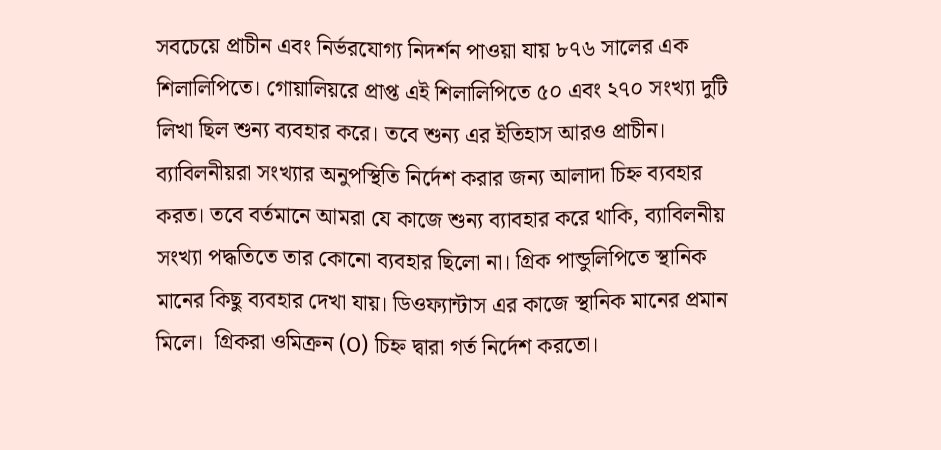সবচেয়ে প্রাচীন এবং নির্ভরযোগ্য নিদর্শন পাওয়া যায় ৮৭৬ সালের এক শিলালিপিতে। গোয়ালিয়রে প্রাপ্ত এই শিলালিপিতে ৫০ এবং ২৭০ সংখ্যা দুটি লিখা ছিল শুন্য ব্যবহার করে। তবে শুন্য এর ইতিহাস আরও প্রাচীন। ব্যাবিলনীয়রা সংখ্যার অনুপস্থিতি নির্দেশ করার জন্য আলাদা চিহ্ন ব্যবহার করত। তবে বর্তমানে আমরা যে কাজে শুন্য ব্যাবহার করে থাকি, ব্যাবিলনীয় সংখ্যা পদ্ধতিতে তার কোনো ব্যবহার ছিলো না। গ্রিক পান্ডুলিপিতে স্থানিক মানের কিছু ব্যবহার দেখা যায়। ডিওফ্যান্টাস এর কাজে স্থানিক মানের প্রমান মিলে।  গ্রিকরা ওমিক্রন (O) চিহ্ন দ্বারা গর্ত নির্দেশ করতো।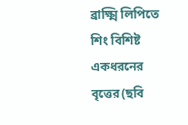ব্রাক্ষ্মি লিপিতে শিং বিশিষ্ট একধরনের বৃত্তের(ছবি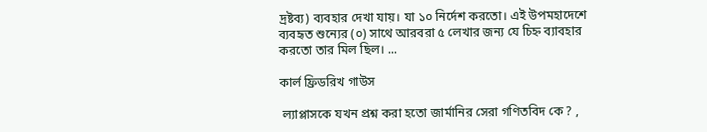দ্রষ্টব্য) ব্যবহার দেখা যায়। যা ১০ নির্দেশ করতো। এই উপমহাদেশে ব্যবহৃত শুন্যের (০) সাথে আরবরা ৫ লেখার জন্য যে চিহ্ন ব্যাবহার করতো তার মিল ছিল। ...

কার্ল ফ্রিডরিখ গাউস

 ল্যাপ্লাসকে যখন প্রশ্ন করা হতো জার্মানির সেরা গণিতবিদ কে ? ,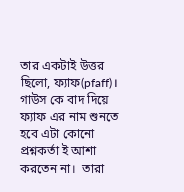তার একটাই উত্তর ছিলো, ফ্যাফ(pfaff)। গাউস কে বাদ দিয়ে ফ্যাফ এর নাম শুনতে হবে এটা কোনো প্রশ্নকর্তা ই আশা করতেন না।  তারা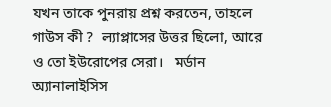যখন তাকে পুনরায় প্রশ্ন করতেন, তাহলে গাউস কী ?  ল্যাপ্লাসের উত্তর ছিলো, আরে ও তো ইউরোপের সেরা।   মর্ডান অ্যানালাইসিস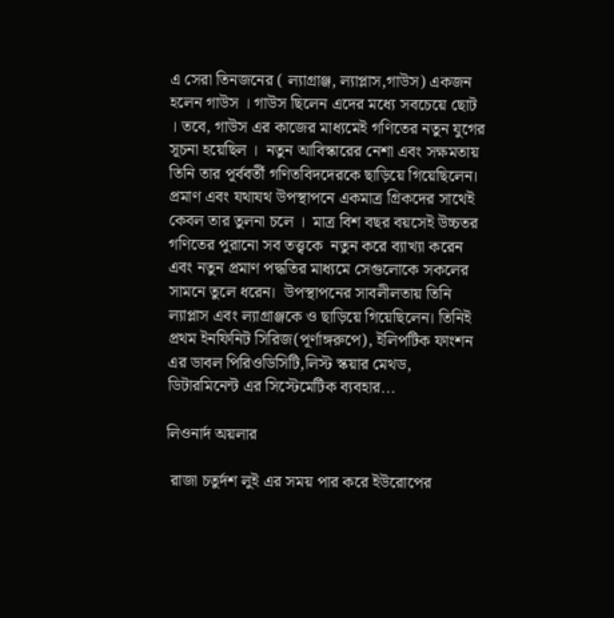এ সেরা তিনজনের ( ল্যাগ্রাঞ্জ, ল্যাপ্লাস,গাউস) একজন হলেন গাউস । গাউস ছিলেন এদের মধ্যে সবচেয়ে ছোট । তবে, গাউস এর কাজের মাধ্যমেই গণিতের নতুন যুগের সূচনা হয়েছিল ।  নতুন আবিস্কারের নেশা এবং সক্ষমতায় তিনি তার পূর্ববর্তী গণিতবিদদেরকে ছাড়িয়ে গিয়েছিলেন। প্রমাণ এবং যথাযথ উপস্থাপনে একমাত্র গ্রিকদের সাথেই কেবল তার তুলনা চলে ।  মাত্র বিশ বছর বয়সেই উচ্চতর গণিতের পুরানো সব তত্ত্বকে  নতুন করে ব্যাখ্যা করেন এবং নতুন প্রমাণ পদ্ধতির মাধ্যমে সেগুলোকে সকলের সামনে তুলে ধরেন।  উপস্থাপনের সাবলীলতায় তিনি ল্যাপ্লাস এবং ল্যাগ্রাঞ্জকে ও ছাড়িয়ে গিয়েছিলেন। তিনিই প্রথম ইনফিনিট সিরিজ(পূর্ণাঙ্গরুপে), ইলিপটিক ফাংশন এর ডাবল পিরিওডিসিটি,লিস্ট স্কয়ার মেথড, ডিটারমিনেন্ট এর সিস্টেমেটিক ব্যবহার...

লিওনার্দ অয়লার

 রাজা চতুর্দশ লুই এর সময় পার করে ইউরোপের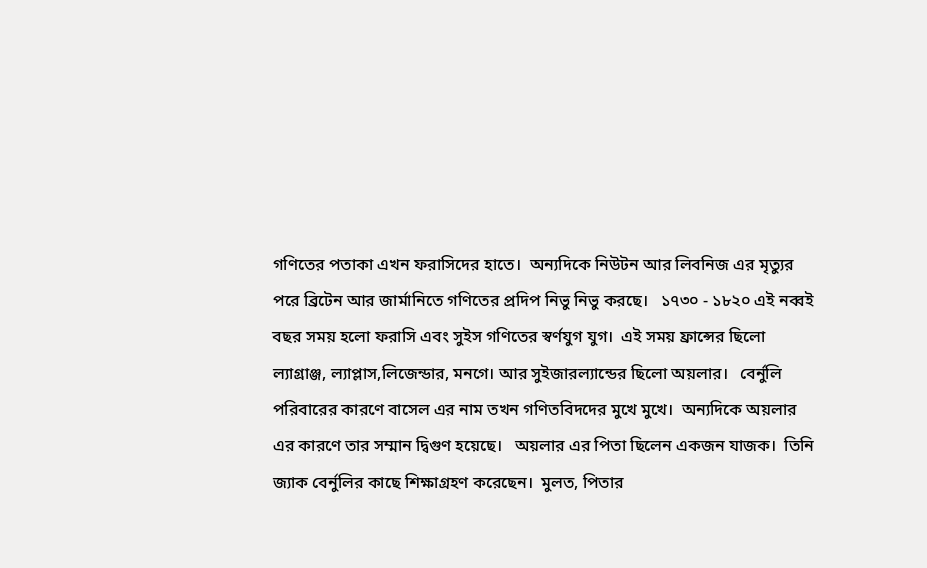গণিতের পতাকা এখন ফরাসিদের হাতে।  অন্যদিকে নিউটন আর লিবনিজ এর মৃত্যুর পরে ব্রিটেন আর জার্মানিতে গণিতের প্রদিপ নিভু নিভু করছে।   ১৭৩০ - ১৮২০ এই নব্বই বছর সময় হলো ফরাসি এবং সুইস গণিতের স্বর্ণযুগ যুগ।  এই সময় ফ্রান্সের ছিলো ল্যাগ্রাঞ্জ, ল্যাপ্লাস,লিজেন্ডার, মনগে। আর সুইজারল্যান্ডের ছিলো অয়লার।   বের্নুলি পরিবারের কারণে বাসেল এর নাম তখন গণিতবিদদের মুখে মুখে।  অন্যদিকে অয়লার এর কারণে তার সম্মান দ্বিগুণ হয়েছে।   অয়লার এর পিতা ছিলেন একজন যাজক।  তিনি জ্যাক বের্নুলির কাছে শিক্ষাগ্রহণ করেছেন।  মুলত, পিতার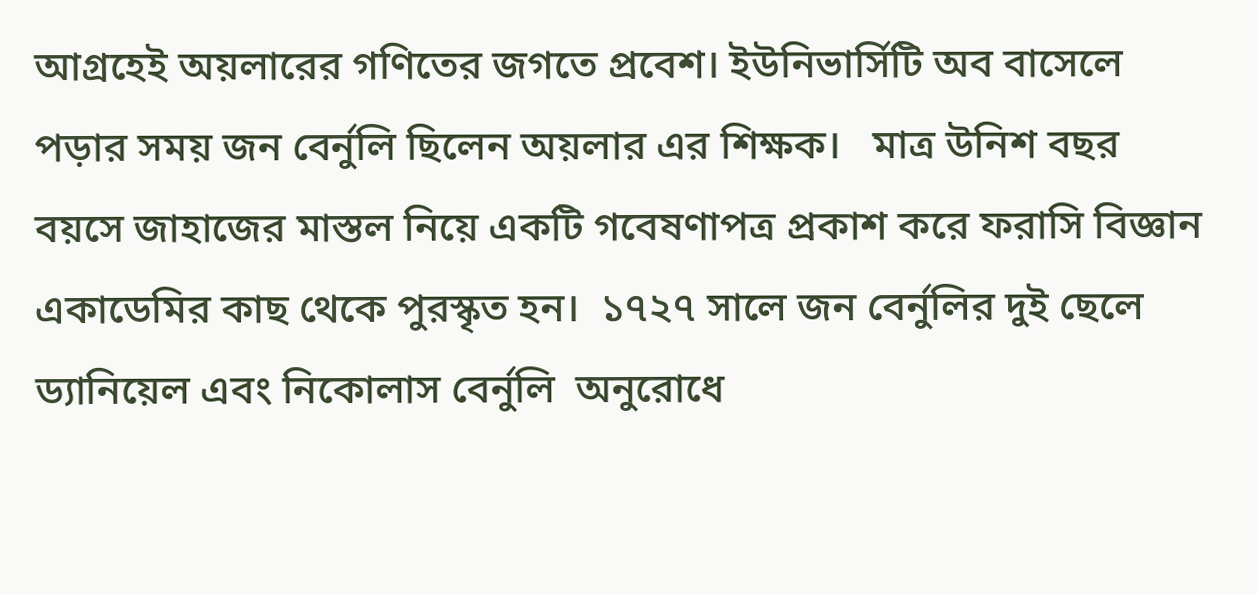আগ্রহেই অয়লারের গণিতের জগতে প্রবেশ। ইউনিভার্সিটি অব বাসেলে পড়ার সময় জন বের্নুলি ছিলেন অয়লার এর শিক্ষক।   মাত্র উনিশ বছর বয়সে জাহাজের মাস্তল নিয়ে একটি গবেষণাপত্র প্রকাশ করে ফরাসি বিজ্ঞান একাডেমির কাছ থেকে পুরস্কৃত হন।  ১৭২৭ সালে জন বের্নুলির দুই ছেলে ড্যানিয়েল এবং নিকোলাস বের্নুলি  অনুরোধে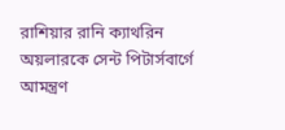রাশিয়ার রানি ক্যাথরিন  অয়লারকে সেন্ট পিটার্সবার্গে আমন্ত্রণ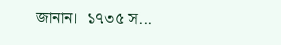জানান।  ১৭৩৫ স...